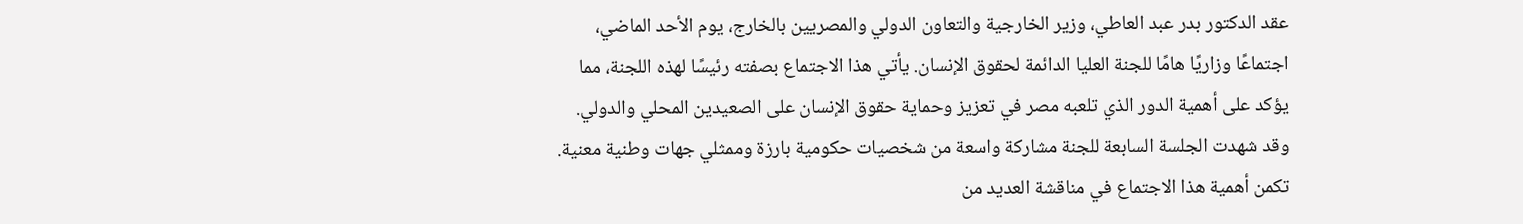عقد الدكتور بدر عبد العاطي، وزير الخارجية والتعاون الدولي والمصريين بالخارج، يوم الأحد الماضي، اجتماعًا وزاريًا هامًا للجنة العليا الدائمة لحقوق الإنسان. يأتي هذا الاجتماع بصفته رئيسًا لهذه اللجنة، مما يؤكد على أهمية الدور الذي تلعبه مصر في تعزيز وحماية حقوق الإنسان على الصعيدين المحلي والدولي. وقد شهدت الجلسة السابعة للجنة مشاركة واسعة من شخصيات حكومية بارزة وممثلي جهات وطنية معنية.
تكمن أهمية هذا الاجتماع في مناقشة العديد من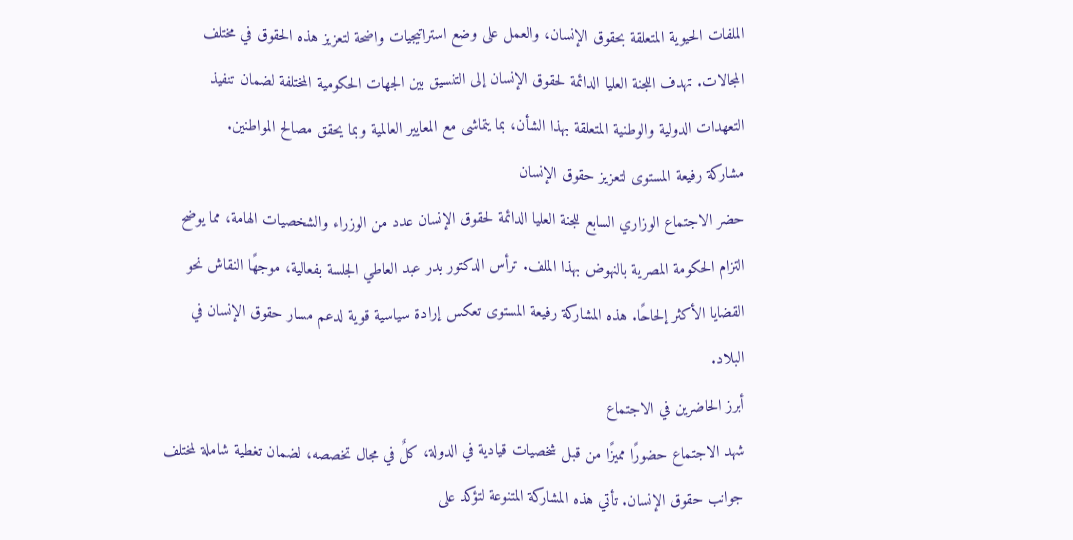الملفات الحيوية المتعلقة بحقوق الإنسان، والعمل على وضع استراتيجيات واضحة لتعزيز هذه الحقوق في مختلف المجالات. تهدف اللجنة العليا الدائمة لحقوق الإنسان إلى التنسيق بين الجهات الحكومية المختلفة لضمان تنفيذ التعهدات الدولية والوطنية المتعلقة بهذا الشأن، بما يتماشى مع المعايير العالمية وبما يحقق مصالح المواطنين.
مشاركة رفيعة المستوى لتعزيز حقوق الإنسان
حضر الاجتماع الوزاري السابع للجنة العليا الدائمة لحقوق الإنسان عدد من الوزراء والشخصيات الهامة، مما يوضح التزام الحكومة المصرية بالنهوض بهذا الملف. ترأس الدكتور بدر عبد العاطي الجلسة بفعالية، موجهًا النقاش نحو القضايا الأكثر إلحاحًا. هذه المشاركة رفيعة المستوى تعكس إرادة سياسية قوية لدعم مسار حقوق الإنسان في البلاد.
أبرز الحاضرين في الاجتماع
شهد الاجتماع حضورًا مميزًا من قبل شخصيات قيادية في الدولة، كلٌ في مجال تخصصه، لضمان تغطية شاملة لمختلف جوانب حقوق الإنسان. تأتي هذه المشاركة المتنوعة لتؤكد على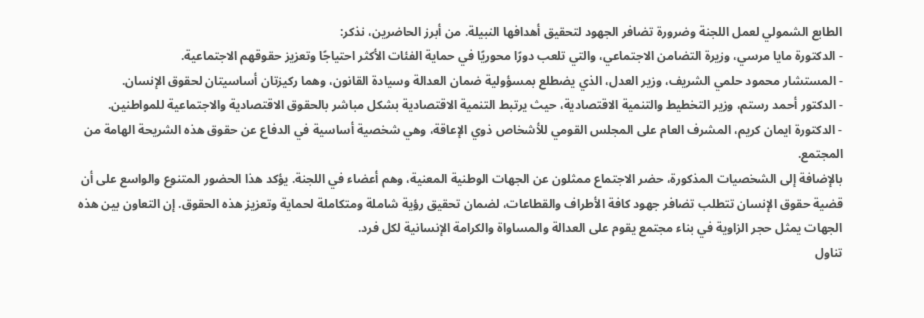الطابع الشمولي لعمل اللجنة وضرورة تضافر الجهود لتحقيق أهدافها النبيلة. من أبرز الحاضرين، نذكر:
- الدكتورة مايا مرسي، وزيرة التضامن الاجتماعي، والتي تلعب دورًا محوريًا في حماية الفئات الأكثر احتياجًا وتعزيز حقوقهم الاجتماعية.
- المستشار محمود حلمي الشريف، وزير العدل، الذي يضطلع بمسؤولية ضمان العدالة وسيادة القانون، وهما ركيزتان أساسيتان لحقوق الإنسان.
- الدكتور أحمد رستم، وزير التخطيط والتنمية الاقتصادية، حيث يرتبط التنمية الاقتصادية بشكل مباشر بالحقوق الاقتصادية والاجتماعية للمواطنين.
- الدكتورة ايمان كريم، المشرف العام على المجلس القومي للأشخاص ذوي الإعاقة، وهي شخصية أساسية في الدفاع عن حقوق هذه الشريحة الهامة من المجتمع.
بالإضافة إلى الشخصيات المذكورة، حضر الاجتماع ممثلون عن الجهات الوطنية المعنية، وهم أعضاء في اللجنة. يؤكد هذا الحضور المتنوع والواسع على أن قضية حقوق الإنسان تتطلب تضافر جهود كافة الأطراف والقطاعات، لضمان تحقيق رؤية شاملة ومتكاملة لحماية وتعزيز هذه الحقوق. إن التعاون بين هذه الجهات يمثل حجر الزاوية في بناء مجتمع يقوم على العدالة والمساواة والكرامة الإنسانية لكل فرد.
تناول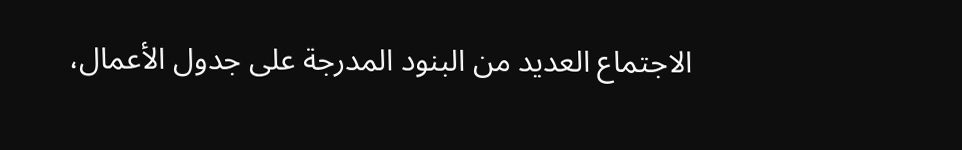الاجتماع العديد من البنود المدرجة على جدول الأعمال،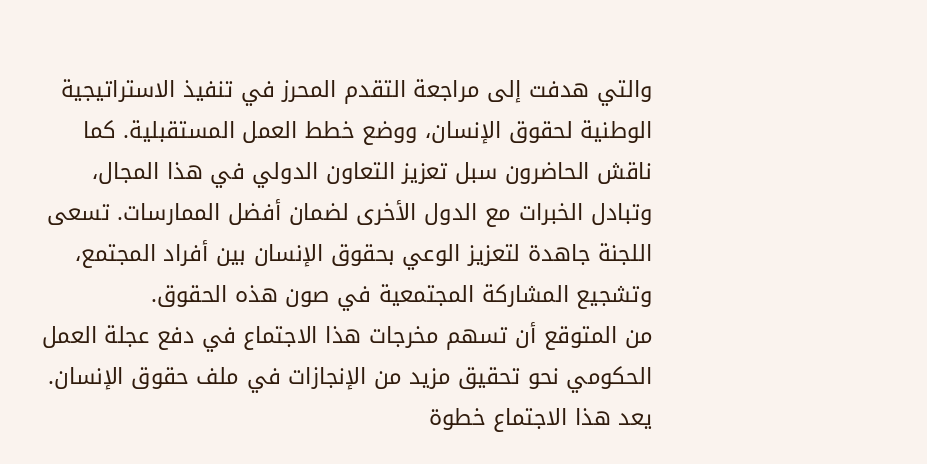والتي هدفت إلى مراجعة التقدم المحرز في تنفيذ الاستراتيجية الوطنية لحقوق الإنسان، ووضع خطط العمل المستقبلية. كما ناقش الحاضرون سبل تعزيز التعاون الدولي في هذا المجال، وتبادل الخبرات مع الدول الأخرى لضمان أفضل الممارسات. تسعى اللجنة جاهدة لتعزيز الوعي بحقوق الإنسان بين أفراد المجتمع، وتشجيع المشاركة المجتمعية في صون هذه الحقوق.
من المتوقع أن تسهم مخرجات هذا الاجتماع في دفع عجلة العمل الحكومي نحو تحقيق مزيد من الإنجازات في ملف حقوق الإنسان. يعد هذا الاجتماع خطوة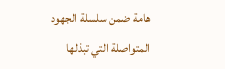هامة ضمن سلسلة الجهود المتواصلة التي تبذلها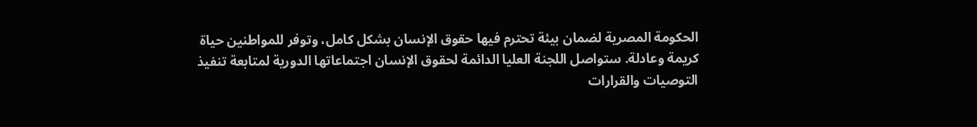الحكومة المصرية لضمان بيئة تحترم فيها حقوق الإنسان بشكل كامل، وتوفر للمواطنين حياة كريمة وعادلة. ستواصل اللجنة العليا الدائمة لحقوق الإنسان اجتماعاتها الدورية لمتابعة تنفيذ التوصيات والقرارات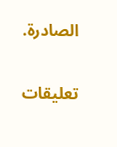الصادرة.

تعليقات